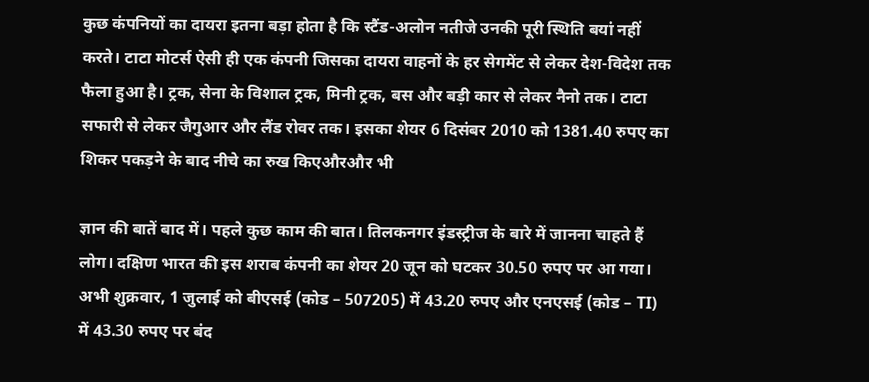कुछ कंपनियों का दायरा इतना बड़ा होता है कि स्टैंड-अलोन नतीजे उनकी पूरी स्थिति बयां नहीं करते। टाटा मोटर्स ऐसी ही एक कंपनी जिसका दायरा वाहनों के हर सेगमेंट से लेकर देश-विदेश तक फैला हुआ है। ट्रक, सेना के विशाल ट्रक, मिनी ट्रक, बस और बड़ी कार से लेकर नैनो तक। टाटा सफारी से लेकर जैगुआर और लैंड रोवर तक। इसका शेयर 6 दिसंबर 2010 को 1381.40 रुपए का शिकर पकड़ने के बाद नीचे का रुख किएऔरऔर भी

ज्ञान की बातें बाद में। पहले कुछ काम की बात। तिलकनगर इंडस्ट्रीज के बारे में जानना चाहते हैं लोग। दक्षिण भारत की इस शराब कंपनी का शेयर 20 जून को घटकर 30.50 रुपए पर आ गया। अभी शुक्रवार, 1 जुलाई को बीएसई (कोड – 507205) में 43.20 रुपए और एनएसई (कोड – TI) में 43.30 रुपए पर बंद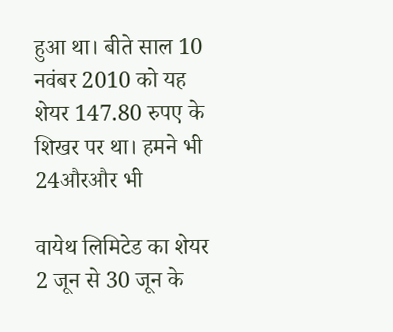हुआ था। बीते साल 10 नवंबर 2010 को यह शेयर 147.80 रुपए के शिखर पर था। हमने भी 24औरऔर भी

वायेथ लिमिटेड का शेयर 2 जून से 30 जून के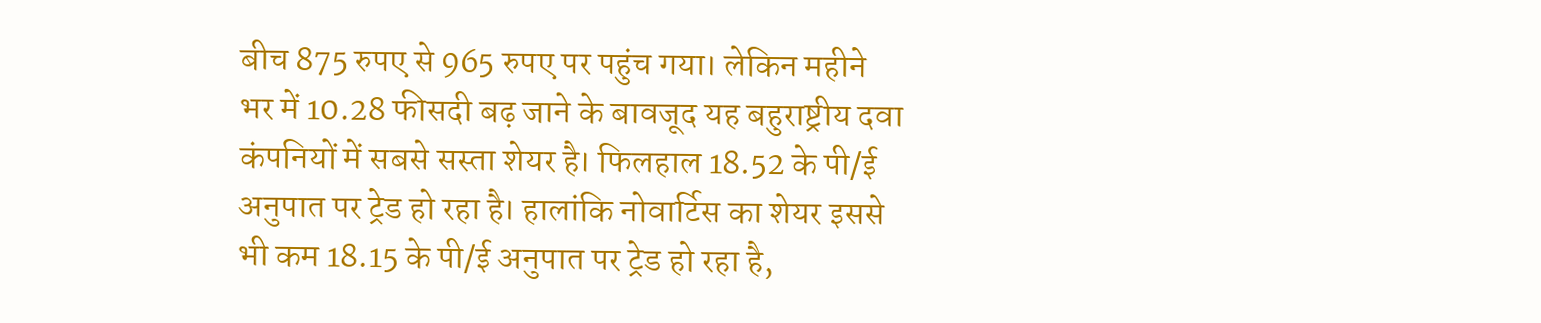बीच 875 रुपए से 965 रुपए पर पहुंच गया। लेकिन महीने भर में 10.28 फीसदी बढ़ जाने के बावजूद यह बहुराष्ट्रीय दवा कंपनियों में सबसे सस्ता शेयर है। फिलहाल 18.52 के पी/ई अनुपात पर ट्रेड हो रहा है। हालांकि नोवार्टिस का शेयर इससे भी कम 18.15 के पी/ई अनुपात पर ट्रेड हो रहा है,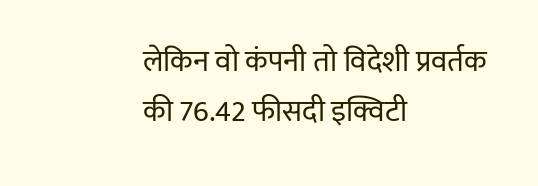लेकिन वो कंपनी तो विदेशी प्रवर्तक की 76.42 फीसदी इक्विटी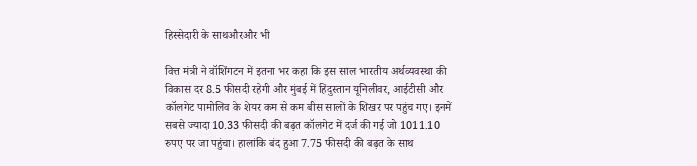हिस्सेदारी के साथऔरऔर भी

वित्त मंत्री ने वॉशिंगटन में इतना भर कहा कि इस साल भारतीय अर्थव्यवस्था की विकास दर 8.5 फीसदी रहेगी और मुंबई में हिंदुस्तान यूनिलीवर, आईटीसी और कॉलगेट पामोलिव के शेयर कम से कम बीस सालों के शिखर पर पहुंच गए। इनमें सबसे ज्यादा 10.33 फीसदी की बढ़त कॉलगेट में दर्ज की गई जो 1011.10 रुपए पर जा पहुंचा। हालांकि बंद हुआ 7.75 फीसदी की बढ़त के साथ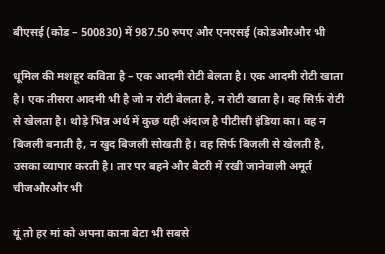बीएसई (कोड – 500830) में 987.50 रुपए और एनएसई (कोडऔरऔर भी

धूमिल की मशहूर कविता है – एक आदमी रोटी बेलता है। एक आदमी रोटी खाता है। एक तीसरा आदमी भी है जो न रोटी बेलता है, न रोटी खाता है। वह सिर्फ़ रोटी से खेलता है। थोड़े भिन्न अर्थ में कुछ यही अंदाज है पीटीसी इंडिया का। वह न बिजली बनाती है, न खुद बिजली सोखती है। वह सिर्फ बिजली से खेलती है, उसका व्यापार करती है। तार पर बहने और बैटरी में रखी जानेवाली अमूर्त चीजऔरऔर भी

यूं तो हर मां को अपना काना बेटा भी सबसे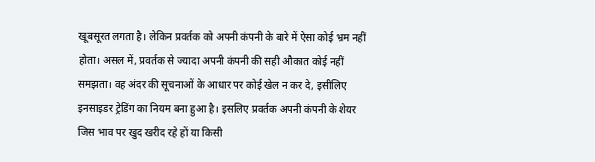खूबसूरत लगता है। लेकिन प्रवर्तक को अपनी कंपनी के बारे में ऐसा कोई भ्रम नहीं होता। असल में, प्रवर्तक से ज्यादा अपनी कंपनी की सही औकात कोई नहीं समझता। वह अंदर की सूचनाओं के आधार पर कोई खेल न कर दे, इसीलिए इनसाइडर ट्रेडिंग का नियम बना हुआ है। इसलिए प्रवर्तक अपनी कंपनी के शेयर जिस भाव पर खुद खरीद रहे हों या किसी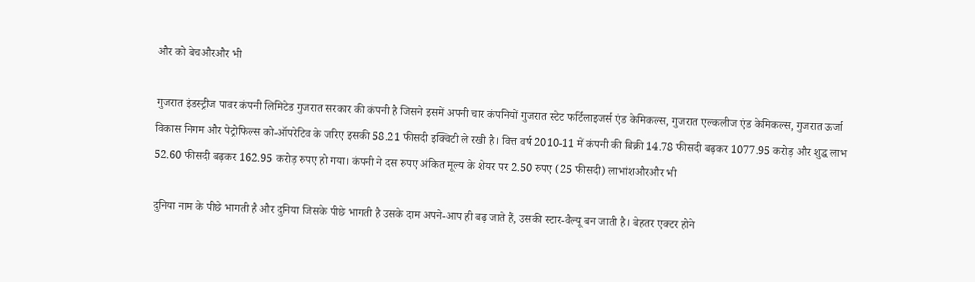और को बेचऔरऔर भी

गुजरात इंडस्ट्रीज पावर कंपनी लिमिटेड गुजरात सरकार की कंपनी है जिसने इसमें अपनी चार कंपनियों गुजरात स्टेट फर्टिलाइजर्स एंड केमिकल्स, गुजरात एल्कलीज एंड केमिकल्स, गुजरात ऊर्जा विकास निगम और पेट्रोफिल्स को-ऑपरेटिव के जरिए इसकी 58.21 फीसदी इक्विटी ले रखी है। वित्त वर्ष 2010-11 में कंपनी की बिक्री 14.78 फीसदी बढ़कर 1077.95 करोड़ और शुद्ध लाभ 52.60 फीसदी बढ़कर 162.95 करोड़ रुपए हो गया। कंपनी ने दस रुपए अंकित मूल्य के शेयर पर 2.50 रुपए (25 फीसदी) लाभांशऔरऔर भी

दुनिया नाम के पीछे भागती है और दुनिया जिसके पीछे भागती है उसके दाम अपने-आप ही बढ़ जाते हैं, उसकी स्टार-वैल्यू बन जाती है। बेहतर एक्टर होने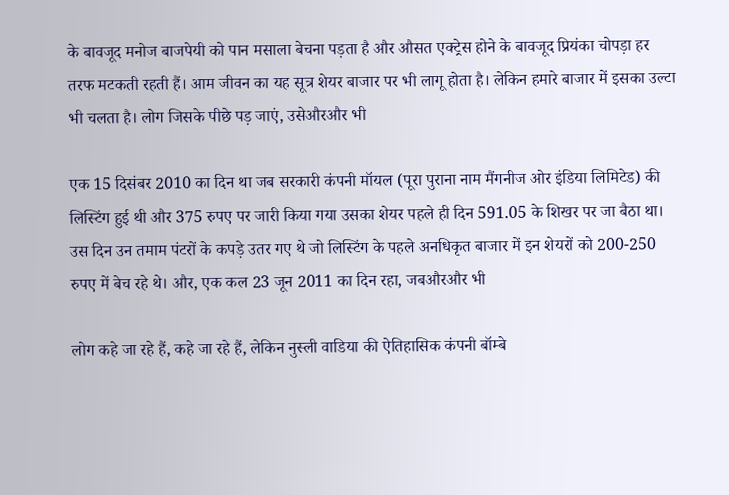के बावजूद मनोज बाजपेयी को पान मसाला बेचना पड़ता है और औसत एक्ट्रेस होने के बावजूद प्रियंका चोपड़ा हर तरफ मटकती रहती हैं। आम जीवन का यह सूत्र शेयर बाजार पर भी लागू होता है। लेकिन हमारे बाजार में इसका उल्टा भी चलता है। लोग जिसके पीछे पड़ जाएं, उसेऔरऔर भी

एक 15 दिसंबर 2010 का दिन था जब सरकारी कंपनी मॉयल (पूरा पुराना नाम मैंगनीज ओर इंडिया लिमिटेड) की लिस्टिंग हुई थी और 375 रुपए पर जारी किया गया उसका शेयर पहले ही दिन 591.05 के शिखर पर जा बैठा था। उस दिन उन तमाम पंटरों के कपड़े उतर गए थे जो लिस्टिंग के पहले अनधिकृत बाजार में इन शेयरों को 200-250 रुपए में बेच रहे थे। और, एक कल 23 जून 2011 का दिन रहा, जबऔरऔर भी

लोग कहे जा रहे हैं, कहे जा रहे हैं, लेकिन नुस्ली वाडिया की ऐतिहासिक कंपनी बॉम्बे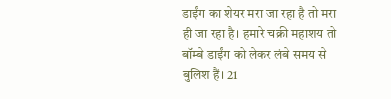डाईंग का शेयर मरा जा रहा है तो मरा ही जा रहा है। हमारे चक्री महाशय तो बॉम्बे डाईंग को लेकर लंबे समय से बुलिश हैं। 21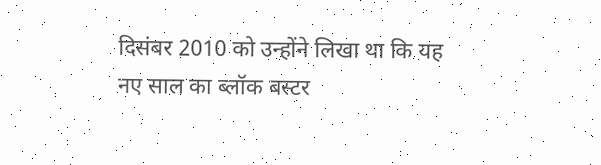दिसंबर 2010 को उन्होंने लिखा था कि यह नए साल का ब्लॉक बस्टर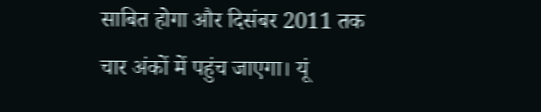साबित होगा और दिसंबर 2011 तक चार अंकों में पहुंच जाएगा। यूं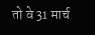तो वे 31 मार्च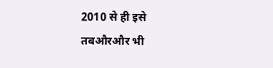2010 से ही इसे तबऔरऔर भी